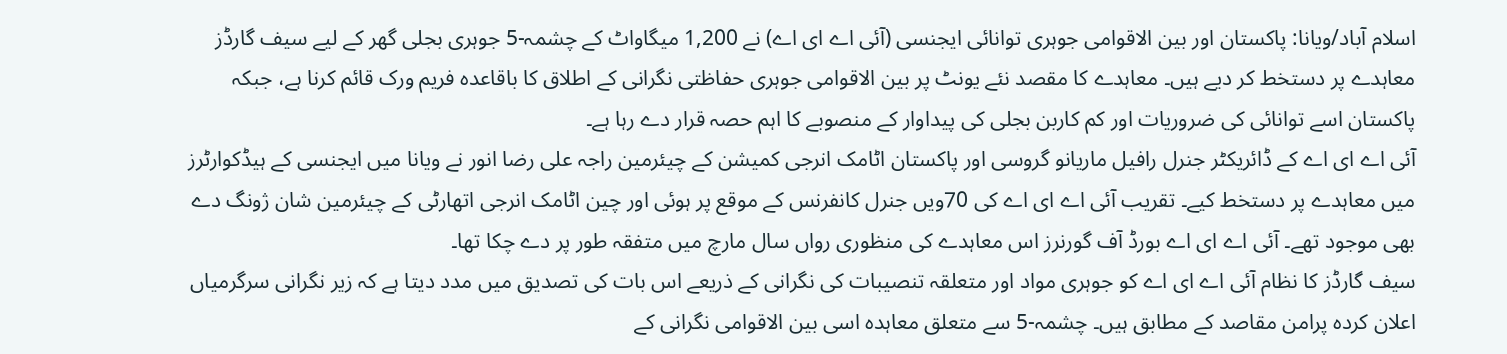اسلام آباد/ویانا: پاکستان اور بین الاقوامی جوہری توانائی ایجنسی (آئی اے ای اے) نے 1,200 میگاواٹ کے چشمہ-5 جوہری بجلی گھر کے لیے سیف گارڈز معاہدے پر دستخط کر دیے ہیں۔ معاہدے کا مقصد نئے یونٹ پر بین الاقوامی جوہری حفاظتی نگرانی کے اطلاق کا باقاعدہ فریم ورک قائم کرنا ہے، جبکہ پاکستان اسے توانائی کی ضروریات اور کم کاربن بجلی کی پیداوار کے منصوبے کا اہم حصہ قرار دے رہا ہے۔
آئی اے ای اے کے ڈائریکٹر جنرل رافیل ماریانو گروسی اور پاکستان اٹامک انرجی کمیشن کے چیئرمین راجہ علی رضا انور نے ویانا میں ایجنسی کے ہیڈکوارٹرز میں معاہدے پر دستخط کیے۔ تقریب آئی اے ای اے کی 70ویں جنرل کانفرنس کے موقع پر ہوئی اور چین اٹامک انرجی اتھارٹی کے چیئرمین شان ژونگ دے بھی موجود تھے۔ آئی اے ای اے بورڈ آف گورنرز اس معاہدے کی منظوری رواں سال مارچ میں متفقہ طور پر دے چکا تھا۔
سیف گارڈز کا نظام آئی اے ای اے کو جوہری مواد اور متعلقہ تنصیبات کی نگرانی کے ذریعے اس بات کی تصدیق میں مدد دیتا ہے کہ زیر نگرانی سرگرمیاں اعلان کردہ پرامن مقاصد کے مطابق ہیں۔ چشمہ-5 سے متعلق معاہدہ اسی بین الاقوامی نگرانی کے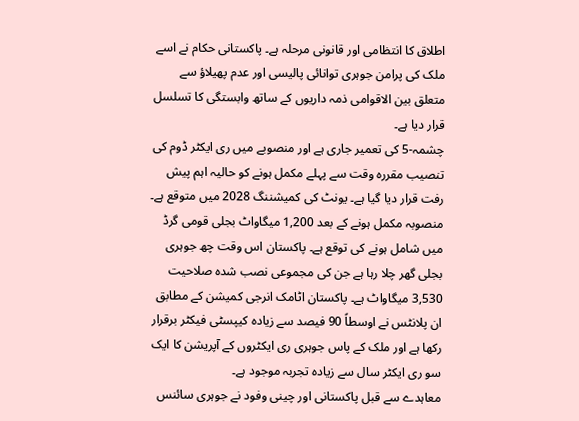اطلاق کا انتظامی اور قانونی مرحلہ ہے۔ پاکستانی حکام نے اسے ملک کی پرامن جوہری توانائی پالیسی اور عدم پھیلاؤ سے متعلق بین الاقوامی ذمہ داریوں کے ساتھ وابستگی کا تسلسل قرار دیا ہے۔
چشمہ-5 کی تعمیر جاری ہے اور منصوبے میں ری ایکٹر ڈوم کی تنصیب مقررہ وقت سے پہلے مکمل ہونے کو حالیہ اہم پیش رفت قرار دیا گیا ہے۔ یونٹ کی کمیشننگ 2028 میں متوقع ہے۔ منصوبہ مکمل ہونے کے بعد 1,200 میگاواٹ بجلی قومی گرڈ میں شامل ہونے کی توقع ہے۔ پاکستان اس وقت چھ جوہری بجلی گھر چلا رہا ہے جن کی مجموعی نصب شدہ صلاحیت 3,530 میگاواٹ ہے۔ پاکستان اٹامک انرجی کمیشن کے مطابق ان پلانٹس نے اوسطاً 90 فیصد سے زیادہ کیپسٹی فیکٹر برقرار رکھا ہے اور ملک کے پاس جوہری ری ایکٹروں کے آپریشن کا ایک سو ری ایکٹر سال سے زیادہ تجربہ موجود ہے۔
معاہدے سے قبل پاکستانی اور چینی وفود نے جوہری سائنس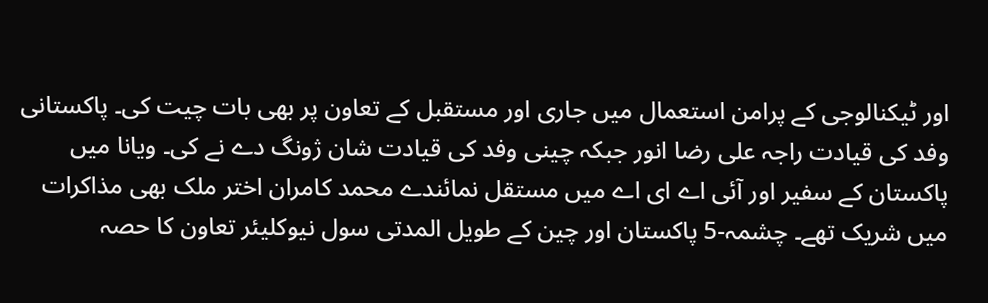اور ٹیکنالوجی کے پرامن استعمال میں جاری اور مستقبل کے تعاون پر بھی بات چیت کی۔ پاکستانی وفد کی قیادت راجہ علی رضا انور جبکہ چینی وفد کی قیادت شان ژونگ دے نے کی۔ ویانا میں پاکستان کے سفیر اور آئی اے ای اے میں مستقل نمائندے محمد کامران اختر ملک بھی مذاکرات میں شریک تھے۔ چشمہ-5 پاکستان اور چین کے طویل المدتی سول نیوکلیئر تعاون کا حصہ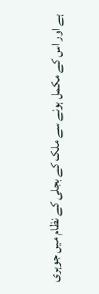ہے اور اس کے مکمل ہونے سے ملک کے بجلی کے نظام میں جوہری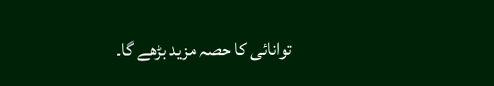توانائی کا حصہ مزید بڑھے گا۔